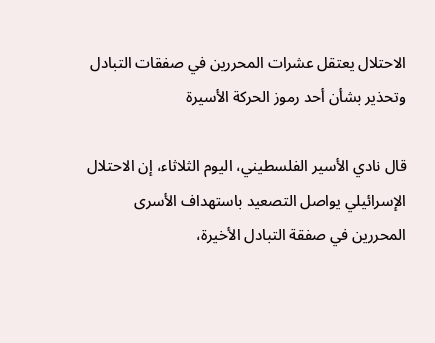الاحتلال يعتقل عشرات المحررين في صفقات التبادل وتحذير بشأن أحد رموز الحركة الأسيرة

قال نادي الأسير الفلسطيني، اليوم الثلاثاء، إن الاحتلال الإسرائيلي يواصل التصعيد باستهداف الأسرى المحررين في صفقة التبادل الأخيرة،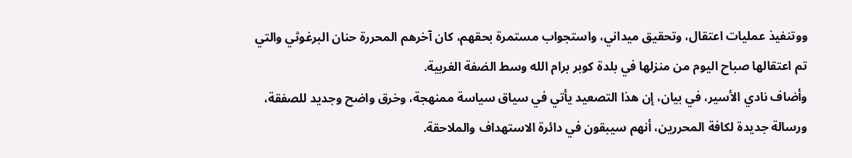ووتنفيذ عمليات اعتقال، وتحقيق ميداني، واستجواب مستمرة بحقهم، كان آخرهم المحررة حنان البرغوثي والتي تم اعتقالها صباح اليوم من منزلها في بلدة كوبر برام الله وسط الضفة الغربية.
وأضاف نادي الأسير، في بيان، إن هذا التصعيد يأتي في سياق سياسة ممنهجة، وخرق واضح وجديد للصفقة، ورسالة جديدة لكافة المحررين، أنهم سيبقون في دائرة الاستهداف والملاحقة.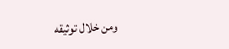ومن خلال توثيقه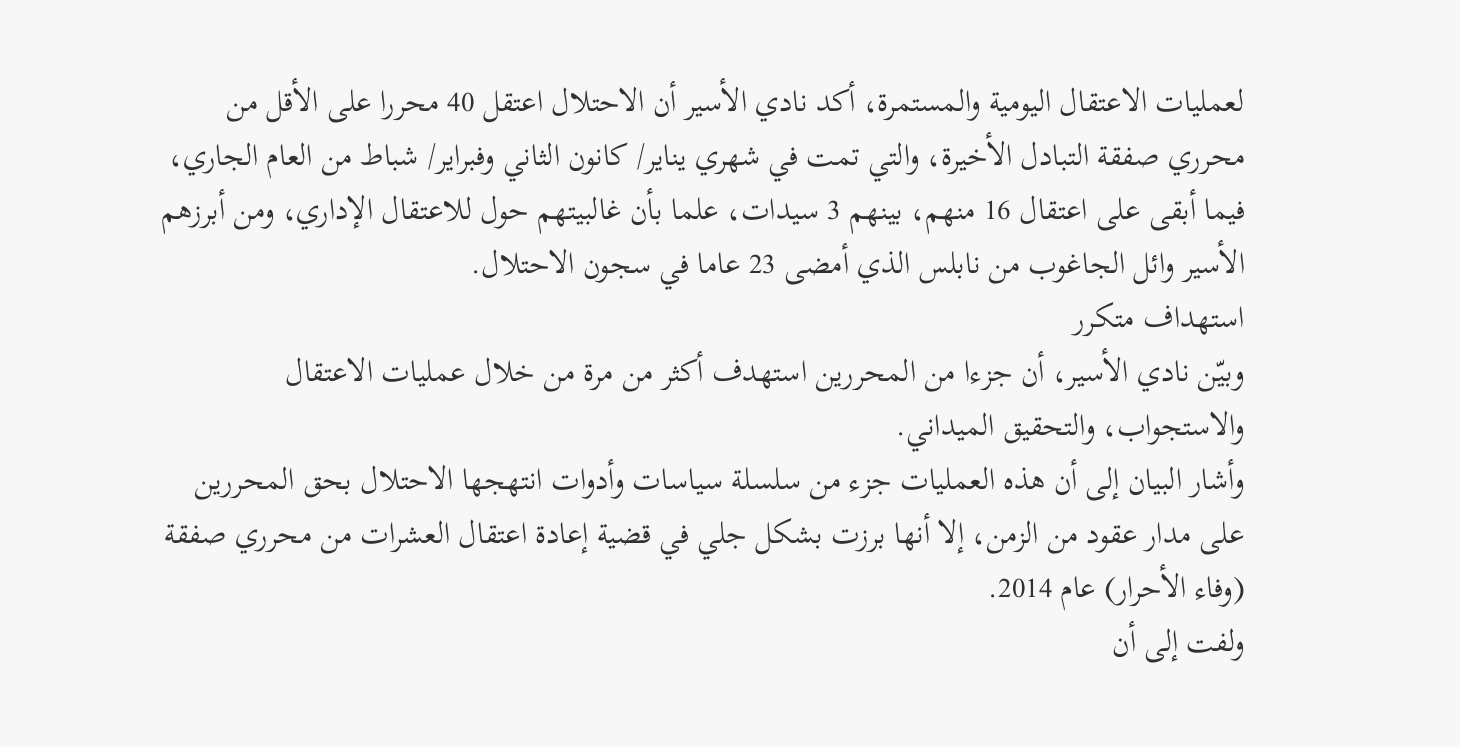لعمليات الاعتقال اليومية والمستمرة، أكد نادي الأسير أن الاحتلال اعتقل 40 محررا على الأقل من محرري صفقة التبادل الأخيرة، والتي تمت في شهري يناير/ كانون الثاني وفبراير/ شباط من العام الجاري، فيما أبقى على اعتقال 16 منهم، بينهم 3 سيدات، علما بأن غالبيتهم حول للاعتقال الإداري، ومن أبرزهم الأسير وائل الجاغوب من نابلس الذي أمضى 23 عاما في سجون الاحتلال.
استهداف متكرر
وبيّن نادي الأسير، أن جزءا من المحررين استهدف أكثر من مرة من خلال عمليات الاعتقال والاستجواب، والتحقيق الميداني.
وأشار البيان إلى أن هذه العمليات جزء من سلسلة سياسات وأدوات انتهجها الاحتلال بحق المحررين على مدار عقود من الزمن، إلا أنها برزت بشكل جلي في قضية إعادة اعتقال العشرات من محرري صفقة (وفاء الأحرار) عام 2014.
ولفت إلى أن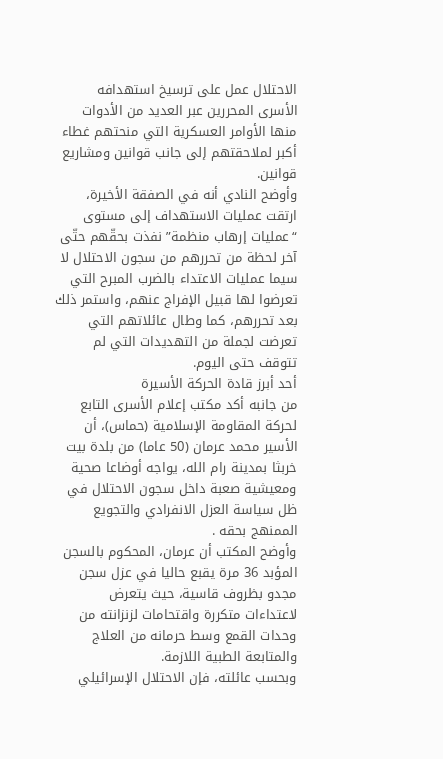الاحتلال عمل على ترسيخ استهدافه الأسرى المحررين عبر العديد من الأدوات منها الأوامر العسكرية التي منحتهم غطاء أكبر لملاحقتهم إلى جانب قوانين ومشاريع قوانين.
وأوضح النادي أنه في الصفقة الأخيرة، ارتقت عمليات الاستهداف إلى مستوى “عمليات إرهاب منظمة” نفذت بحقّهم حتّى آخر لحظة من تحررهم من سجون الاحتلال لا سيما عمليات الاعتداء بالضرب المبرح التي تعرضوا لها قبيل الإفراج عنهم، واستمر ذلك بعد تحررهم، كما وطال عائلاتهم التي تعرضت لجملة من التهديدات التي لم تتوقف حتى اليوم.
أحد أبرز قادة الحركة الأسيرة
من جانبه أكد مكتب إعلام الأسرى التابع لحركة المقاومة الإسلامية (حماس)، أن الأسير محمد عرمان (50 عاما) من بلدة بيت خربثا بمدينة رام الله، يواجه أوضاعا صحية ومعيشية صعبة داخل سجون الاحتلال في ظل سياسة العزل الانفرادي والتجويع الممنهج بحقه .
وأوضح المكتب أن عرمان، المحكوم بالسجن المؤبد 36 مرة يقبع حاليا في عزل سجن مجدو بظروف قاسية، حيث يتعرض لاعتداءات متكررة واقتحامات لزنزانته من وحدات القمع وسط حرمانه من العلاج والمتابعة الطبية اللازمة.
وبحسب عائلته، فإن الاحتلال الإسرائيلي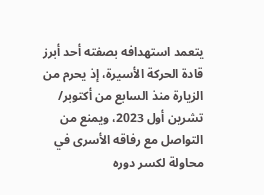يتعمد استهدافه بصفته أحد أبرز قادة الحركة الأسيرة، إذ يحرم من الزيارة منذ السابع من أكتوبر/ تشرين أول 2023، ويمنع من التواصل مع رفاقه الأسرى في محاولة لكسر دوره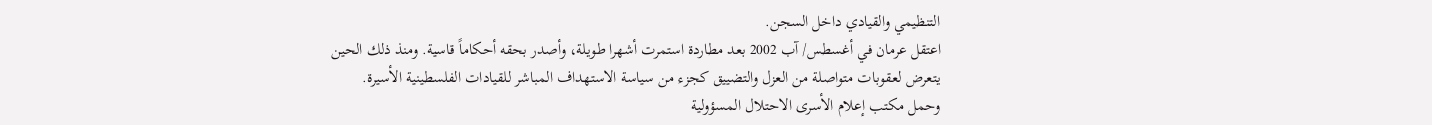التنظيمي والقيادي داخل السجن.
اعتقل عرمان في أغسطس/ آب 2002 بعد مطاردة استمرت أشهرا طويلة، وأصدر بحقه أحكاماً قاسية. ومنذ ذلك الحين يتعرض لعقوبات متواصلة من العزل والتضييق كجزء من سياسة الاستهداف المباشر للقيادات الفلسطينية الأسيرة.
وحمل مكتب إعلام الأسرى الاحتلال المسؤولية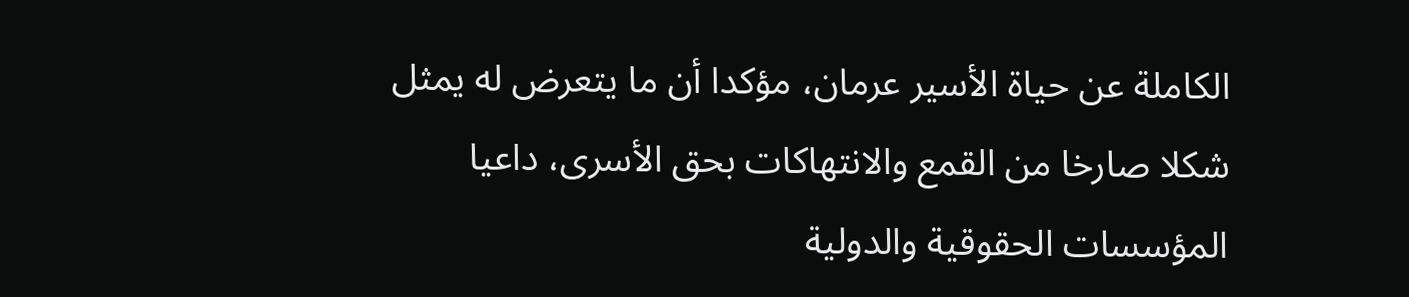الكاملة عن حياة الأسير عرمان، مؤكدا أن ما يتعرض له يمثل شكلا صارخا من القمع والانتهاكات بحق الأسرى، داعيا المؤسسات الحقوقية والدولية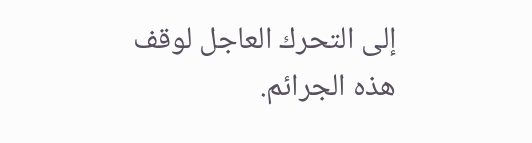إلى التحرك العاجل لوقف هذه الجرائم.